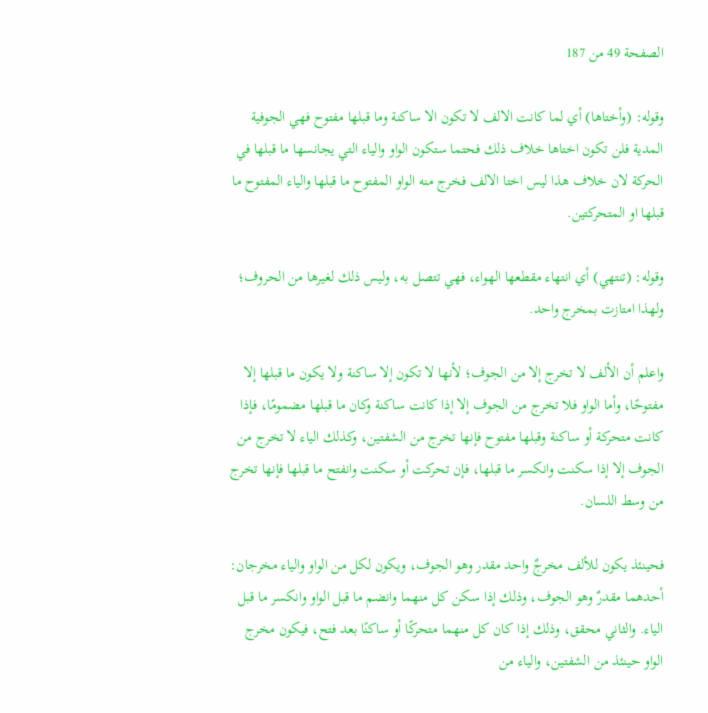الصفحة 49 من 187

وقوله: (وأختاها) أي لما كانت الالف لا تكون الا ساكنة وما قبلها مفتوح فهي الجوفية المدية فلن تكون اختاها خلاف ذلك فحتما ستكون الواو والياء التي يجانسها ما قبلها في الحركة لان خلاف هذا ليس اختا الالف فخرج منه الواو المفتوح ما قبلها والياء المفتوح ما قبلها او المتحركتين.

وقوله: (تنتهي) أي انتهاء مقطعها الهواء، فهي تتصل به، وليس ذلك لغيرها من الحروف؛ ولهذا امتازت بمخرج واحد.

واعلم أن الألف لا تخرج إلا من الجوف؛ لأنها لا تكون إلا ساكنة ولا يكون ما قبلها إلا مفتوحًا، وأما الواو فلا تخرج من الجوف إلا إذا كانت ساكنة وكان ما قبلها مضمومًا، فإذا كانت متحركة أو ساكنة وقبلها مفتوح فإنها تخرج من الشفتين، وكذلك الياء لا تخرج من الجوف إلا إذا سكنت وانكسر ما قبلها، فإن تحركت أو سكنت وانفتح ما قبلها فإنها تخرج من وسط اللسان.

فحينئذ يكون للألف مخرجٌ واحد مقدر وهو الجوف، ويكون لكل من الواو والياء مخرجان: أحدهما مقدرٌ وهو الجوف، وذلك إذا سكن كل منهما وانضم ما قبل الواو وانكسر ما قبل الياء. والثاني محقق، وذلك إذا كان كل منهما متحركًا أو ساكنًا بعد فتح، فيكون مخرج الواو حينئذ من الشفتين، والياء من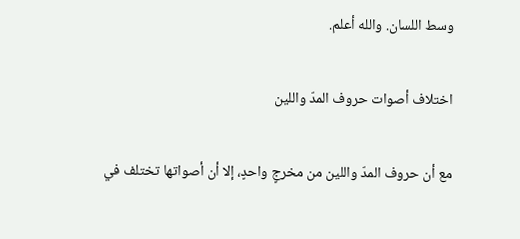وسط اللسان. والله أعلم.

اختلاف أصوات حروف المدّ واللين

مع أن حروف المدّ واللين من مخرجٍ واحدٍ، إلا أن أصواتها تختلف في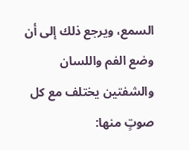السمع، ويرجع ذلك إلى أن وضع الفم واللسان والشفتين يختلف مع كل صوتٍ منها: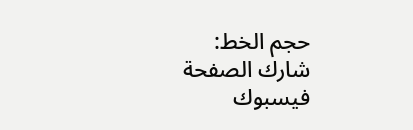حجم الخط:
شارك الصفحة
فيسبوك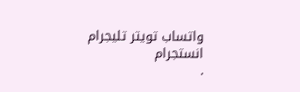واتساب تويتر تليجرام انستجرام
.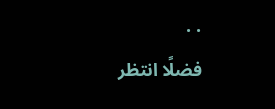. .
فضلًا انتظر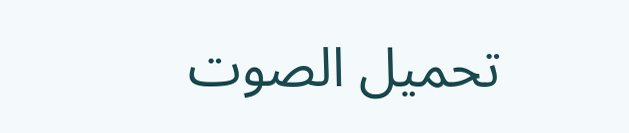تحميل الصوت